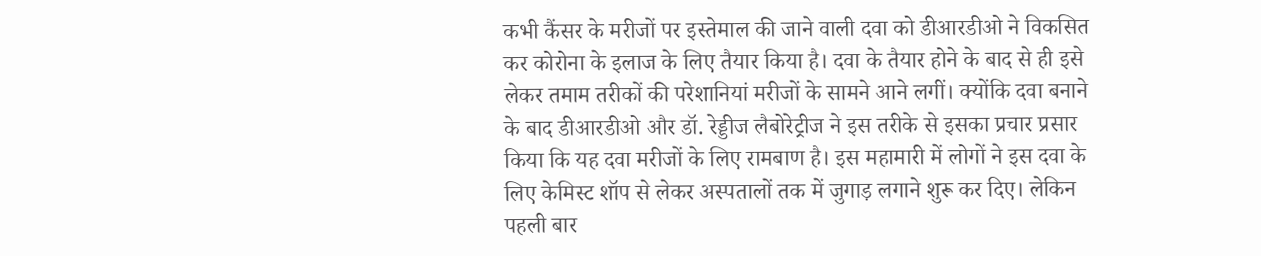कभी कैंसर के मरीजों पर इस्तेमाल की जाने वाली दवा को डीआरडीओ ने विकसित कर कोरोना के इलाज के लिए तैयार किया है। दवा के तैयार होने के बाद से ही इसे लेकर तमाम तरीकों की परेशानियां मरीजों के सामने आने लगीं। क्योंकि दवा बनाने के बाद डीआरडीओ और डॉ. रेड्डीज लैबोरेट्रीज ने इस तरीके से इसका प्रचार प्रसार किया कि यह दवा मरीजों के लिए रामबाण है। इस महामारी में लोगों ने इस दवा के लिए केमिस्ट शॉप से लेकर अस्पतालों तक में जुगाड़ लगाने शुरू कर दिए। लेकिन पहली बार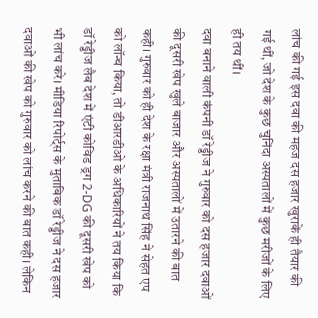लांच की गई इस दवा की महज दस हजार खुराकें ही तैयार की गई थीं, जो देश के कुछ चुनिंदा अस्पतालों में कुछ मरीजों के लिए ही तय थीं।
दवा बनाने वाली कंपनी डॉ रेड्डीज ने गुरुवार को दस हजार दवाओं की दूसरी खेप खुले बाजार और अस्पतालों में उतारने की बात कही। गुरुवार को ही देश के रक्षा मंत्री राजनाथ सिंह ने सेहत एप को लॉन्च किया, तो डीआरडीओ के अधिकारियों ने तय किया कि डॉ रेड्डीज लैब देश में एंटी कोविड ड्रग 2-DG की दूसरी खेप को भी लांच करे। मीडिया रिपोर्ट्स के मुताबिक डॉ रेड्डीज ने दस हजार दवाओं की खेप को गुरुवार को लांच करने की बात कही। लेकिन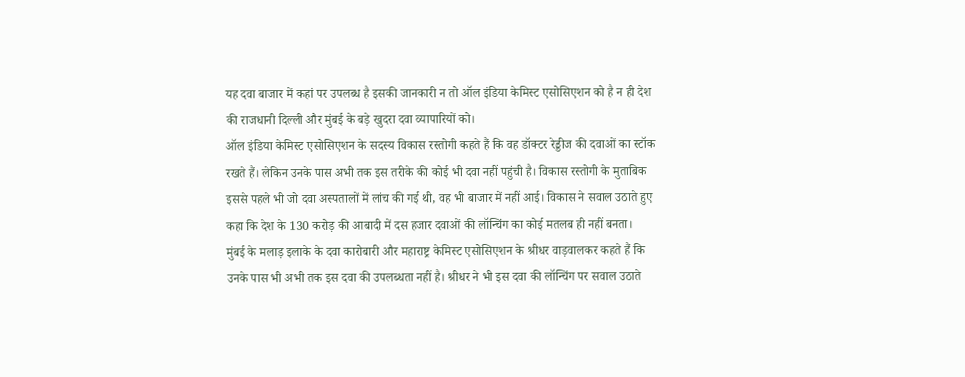यह दवा बाजार में कहां पर उपलब्ध है इसकी जानकारी न तो ऑल इंडिया केमिस्ट एसोसिएशन को है न ही देश की राजधानी दिल्ली और मुंबई के बड़े खुदरा दवा व्यापारियों को।
ऑल इंडिया केमिस्ट एसोसिएशन के सदस्य विकास रस्तोगी कहते हैं कि वह डॉक्टर रेड्डीज की दवाओं का स्टॉक रखते हैं। लेकिन उनके पास अभी तक इस तरीके की कोई भी दवा नहीं पहुंची है। विकास रस्तोगी के मुताबिक इससे पहले भी जो दवा अस्पतालों में लांच की गई थी, वह भी बाजार में नहीं आई। विकास ने सवाल उठाते हुए कहा कि देश के 130 करोड़ की आबादी में दस हजार दवाओं की लॉन्चिंग का कोई मतलब ही नहीं बनता।
मुंबई के मलाड़ इलाके के दवा कारोबारी और महाराष्ट्र केमिस्ट एसोसिएशन के श्रीधर वाड़वालकर कहते हैं कि उनके पास भी अभी तक इस दवा की उपलब्धता नहीं है। श्रीधर ने भी इस दवा की लॉन्चिंग पर सवाल उठाते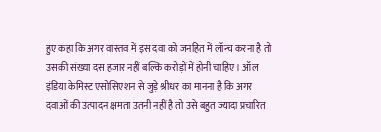हुए कहा कि अगर वास्तव में इस दवा को जनहित में लॉन्च करना है तो उसकी संख्या दस हजार नहीं बल्कि करोड़ों में होनी चाहिए। ऑल इंडिया केमिस्ट एसोसिएशन से जुड़े श्रीधर का मानना है कि अगर दवाओं की उत्पादन क्षमता उतनी नहीं है तो उसे बहुत ज्यादा प्रचारित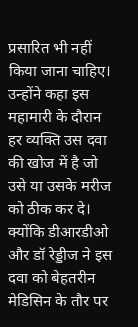प्रसारित भी नहीं किया जाना चाहिए। उन्होंने कहा इस महामारी के दौरान हर व्यक्ति उस दवा की खोज में है जो उसे या उसके मरीज को ठीक कर दे। क्योंकि डीआरडीओ और डॉ रेड्डीज ने इस दवा को बेहतरीन मेडिसिन के तौर पर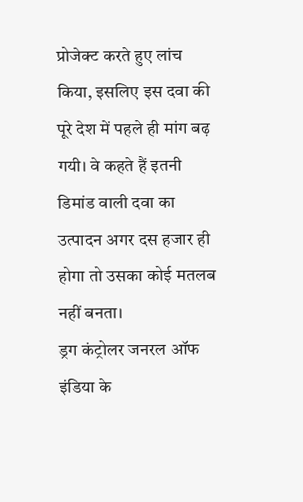प्रोजेक्ट करते हुए लांच किया, इसलिए इस दवा की पूरे देश में पहले ही मांग बढ़ गयी। वे कहते हैं इतनी डिमांड वाली दवा का उत्पादन अगर दस हजार ही होगा तो उसका कोई मतलब नहीं बनता।
ड्रग कंट्रोलर जनरल ऑफ इंडिया के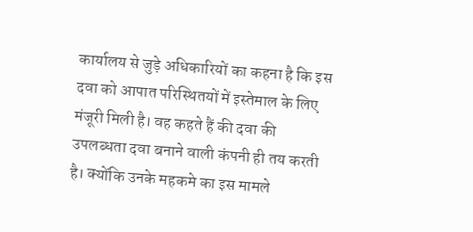कार्यालय से जुड़े अधिकारियों का कहना है कि इस दवा को आपात परिस्थितयों में इस्तेमाल के लिए मंजूरी मिली है। वह कहते हैं की दवा की उपलब्धता दवा बनाने वाली कंपनी ही तय करती है। क्योंकि उनके महकमे का इस मामले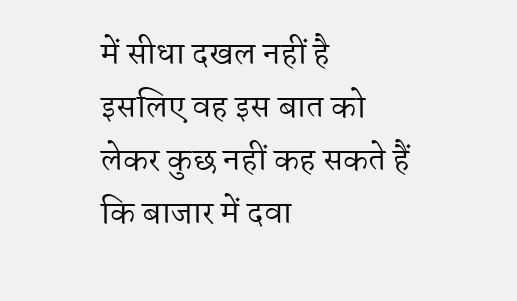में सीधा दखल नहीं है इसलिए वह इस बात को लेकर कुछ नहीं कह सकते हैं कि बाजार में दवा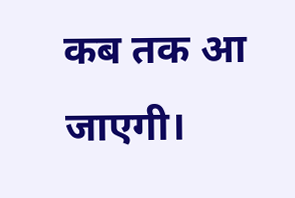कब तक आ जाएगी।